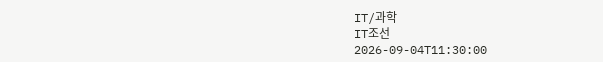IT/과학
IT조선
2026-09-04T11:30:00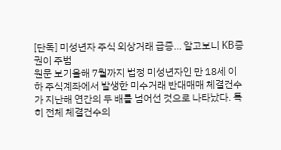[단독] 미성년자 주식 외상거래 급증… 알고보니 KB증권이 주범
원문 보기올해 7월까지 법정 미성년자인 만 18세 이하 주식계좌에서 발생한 미수거래 반대매매 체결건수가 지난해 연간의 두 배를 넘어선 것으로 나타났다. 특히 전체 체결건수의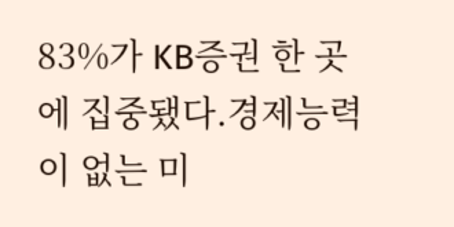83%가 KB증권 한 곳에 집중됐다.경제능력이 없는 미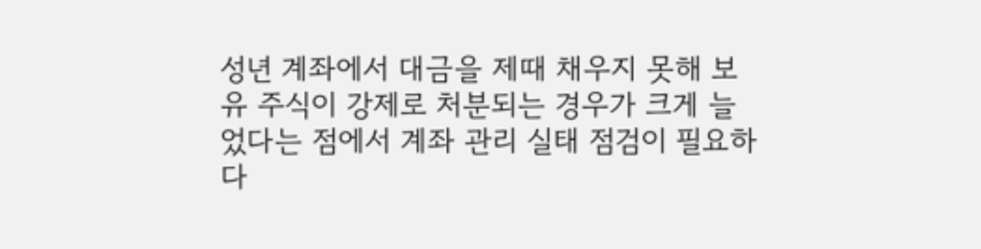성년 계좌에서 대금을 제때 채우지 못해 보유 주식이 강제로 처분되는 경우가 크게 늘었다는 점에서 계좌 관리 실태 점검이 필요하다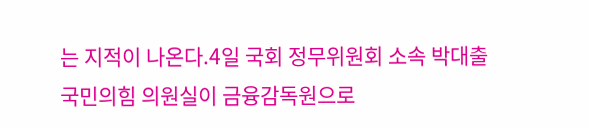는 지적이 나온다.4일 국회 정무위원회 소속 박대출 국민의힘 의원실이 금융감독원으로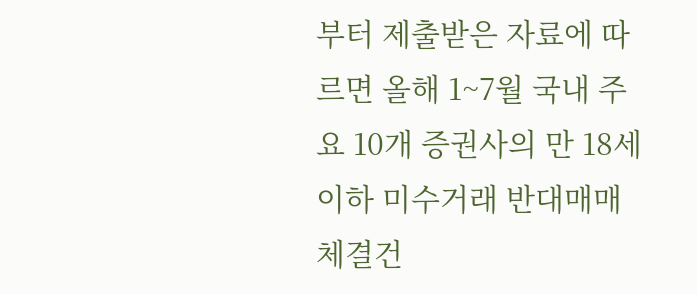부터 제출받은 자료에 따르면 올해 1~7월 국내 주요 10개 증권사의 만 18세 이하 미수거래 반대매매 체결건